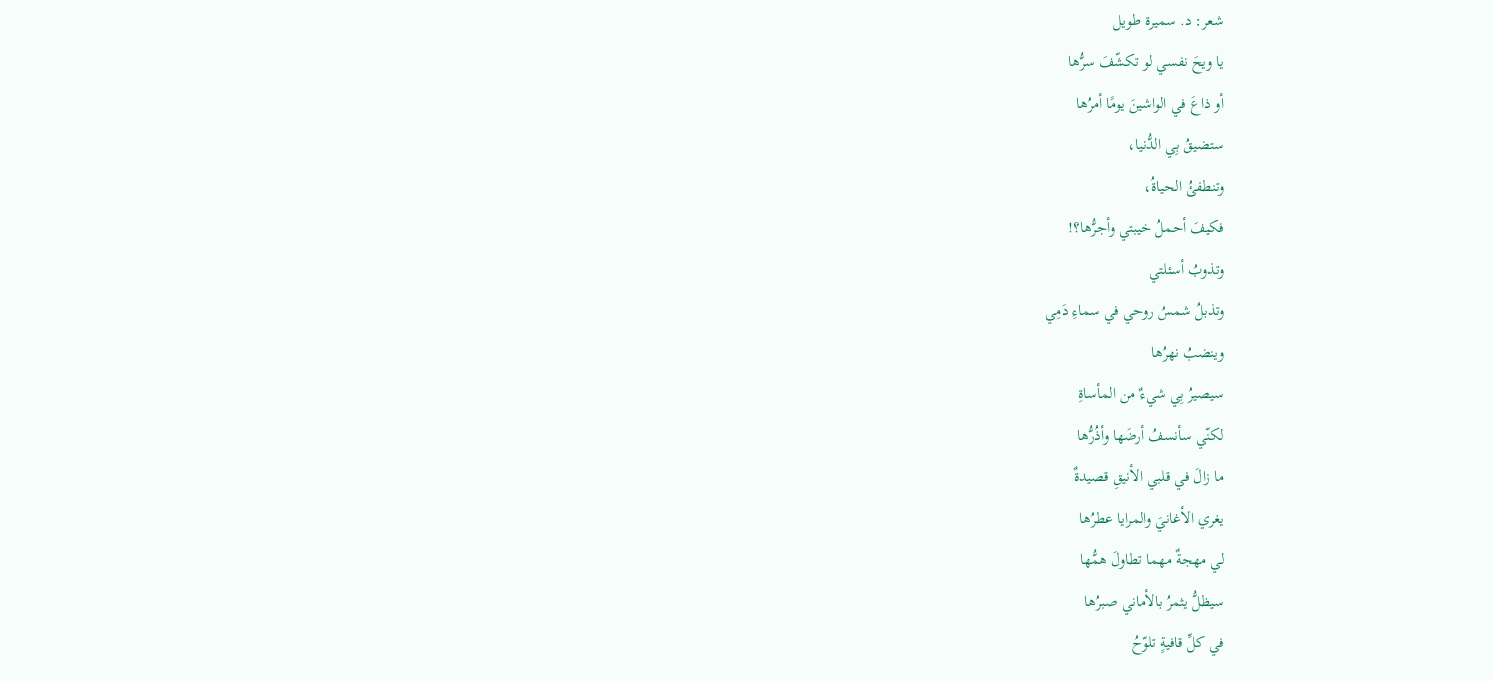شعر: د. سميرة طويل
يا ويحَ نفسي لو تكشّفَ سرُّها
أو ذاعَ في الواشينَ يومًا أمرُها
ستضيقُ بِي الدُّنيا،
وتنطفئُ الحياةُ،
فكيفَ أحملُ خيبتي وأجرُّها؟!
وتذوبُ أسئلتي
وتذبلُ شمسُ روحي في سماءِ دَمِي
وينضبُ نهرُها
سيصيرُ بِي شيءٌ من المأساةِ
لكنّي سأنسفُ أرضَها وأذُرُّها
ما زالَ في قلبي الأنيقِ قصيدةٌ
يغري الأغانيَ والمرايا عطرُها
لي مهجةٌ مهما تطاولَ همُّها
سيظلُّ يثمرُ بالأماني صبرُها
في كلِّ قافيةٍ تلوّحُ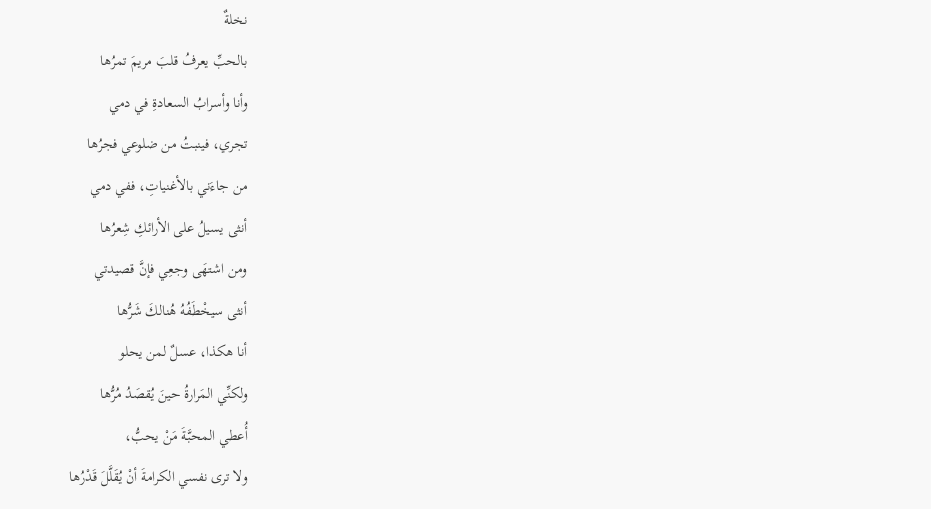نخلةٌ
بالحبِّ يعرفُ قلبَ مريمَ تمرُها
وأنا وأسرابُ السعادةِ في دمي
تجري، فينبتُ من ضلوعي فجرُها
من جاءَني بالأغنياتِ، ففي دمي
أنثى يسيلُ على الأرائكِ شِعرُها
ومن اشتهَى وجعِي فإنَّ قصيدتي
أنثى سيخْطَفُهُ هُنالكَ شَرُّها
أنا هكذا، عسلٌ لمن يحلو
ولكنِّي المَرارةُ حينَ يُقصَدُ مُرُّها
أُعطي المحبَّةَ مَنْ يحبُّ،
ولا ترى نفسي الكرامةَ أنْ يُقَلَّلَ قَدْرُها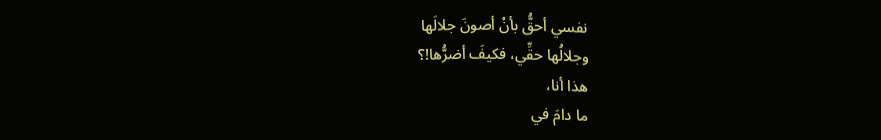نفسي أحقُّ بأنْ أصونَ جلالَها
وجلالُها حقِّي، فكيفَ أضرُّها!؟
هذا أنا،
ما دامَ في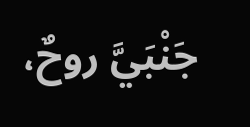جَنْبَيَّ روحٌ،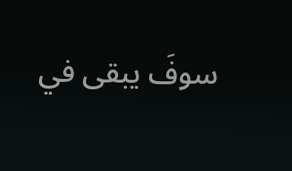سوفَ يبقى في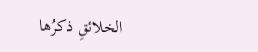الخلائقِ ذكرُها